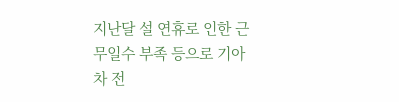지난달 설 연휴로 인한 근무일수 부족 등으로 기아차 전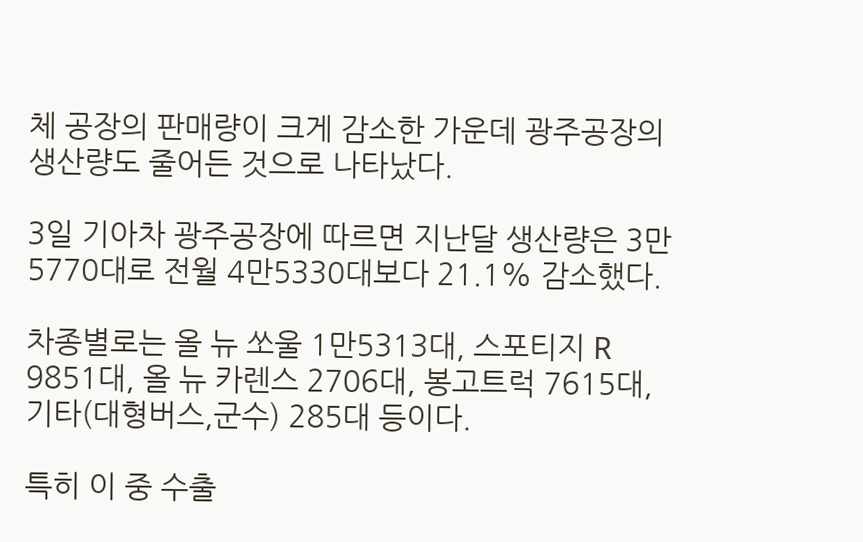체 공장의 판매량이 크게 감소한 가운데 광주공장의 생산량도 줄어든 것으로 나타났다.

3일 기아차 광주공장에 따르면 지난달 생산량은 3만5770대로 전월 4만5330대보다 21.1% 감소했다.

차종별로는 올 뉴 쏘울 1만5313대, 스포티지 R 9851대, 올 뉴 카렌스 2706대, 봉고트럭 7615대, 기타(대형버스,군수) 285대 등이다.

특히 이 중 수출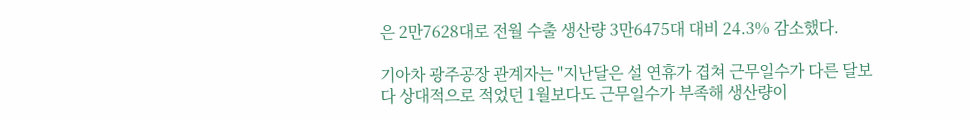은 2만7628대로 전월 수출 생산량 3만6475대 대비 24.3% 감소했다.

기아차 광주공장 관계자는 "지난달은 설 연휴가 겹쳐 근무일수가 다른 달보다 상대적으로 적었던 1월보다도 근무일수가 부족해 생산량이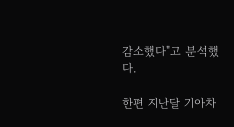감소했다"고 분석했다.

한편 지난달 기아차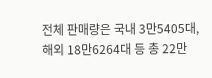전체 판매량은 국내 3만5405대, 해외 18만6264대 등 총 22만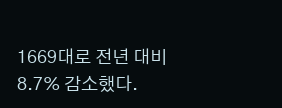1669대로 전년 대비 8.7% 감소했다.